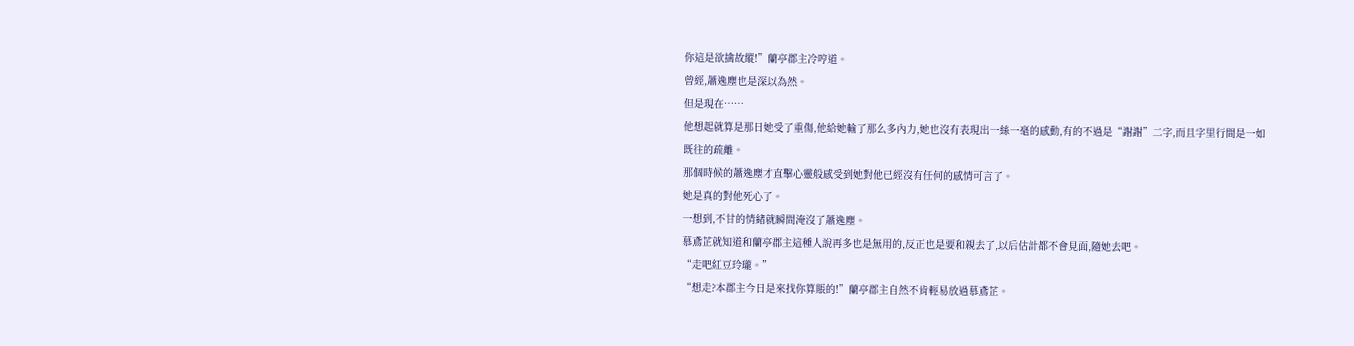你這是欲擒故縱!”蘭亭郡主冷哼道。
曾經,蕭逸塵也是深以為然。
但是現在……
他想起就算是那日她受了重傷,他給她輸了那么多內力,她也沒有表現出一絲一毫的感動,有的不過是“謝謝”二字,而且字里行間是一如既往的疏離。
那個時候的蕭逸塵才直擊心靈般感受到她對他已經沒有任何的感情可言了。
她是真的對他死心了。
一想到,不甘的情緒就瞬間淹沒了蕭逸塵。
慕鳶芷就知道和蘭亭郡主這種人說再多也是無用的,反正也是要和親去了,以后估計都不會見面,隨她去吧。
“走吧紅豆玲瓏。”
“想走?本郡主今日是來找你算賬的!”蘭亭郡主自然不肯輕易放過慕鳶芷。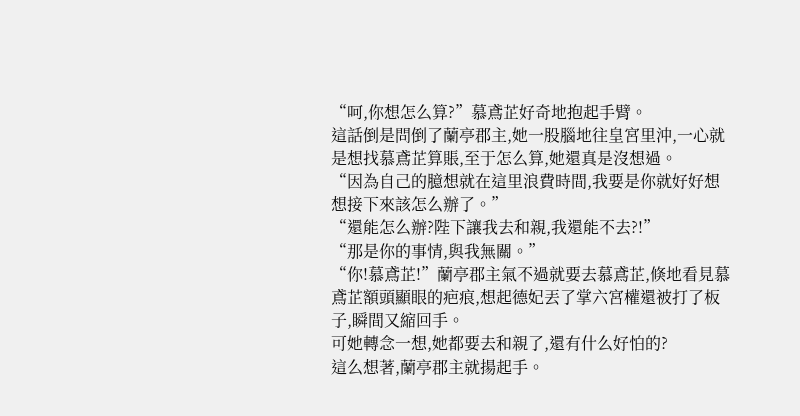“呵,你想怎么算?”慕鳶芷好奇地抱起手臂。
這話倒是問倒了蘭亭郡主,她一股腦地往皇宮里沖,一心就是想找慕鳶芷算賬,至于怎么算,她還真是沒想過。
“因為自己的臆想就在這里浪費時間,我要是你就好好想想接下來該怎么辦了。”
“還能怎么辦?陛下讓我去和親,我還能不去?!”
“那是你的事情,與我無關。”
“你!慕鳶芷!”蘭亭郡主氣不過就要去慕鳶芷,倏地看見慕鳶芷額頭顯眼的疤痕,想起德妃丟了掌六宮權還被打了板子,瞬間又縮回手。
可她轉念一想,她都要去和親了,還有什么好怕的?
這么想著,蘭亭郡主就揚起手。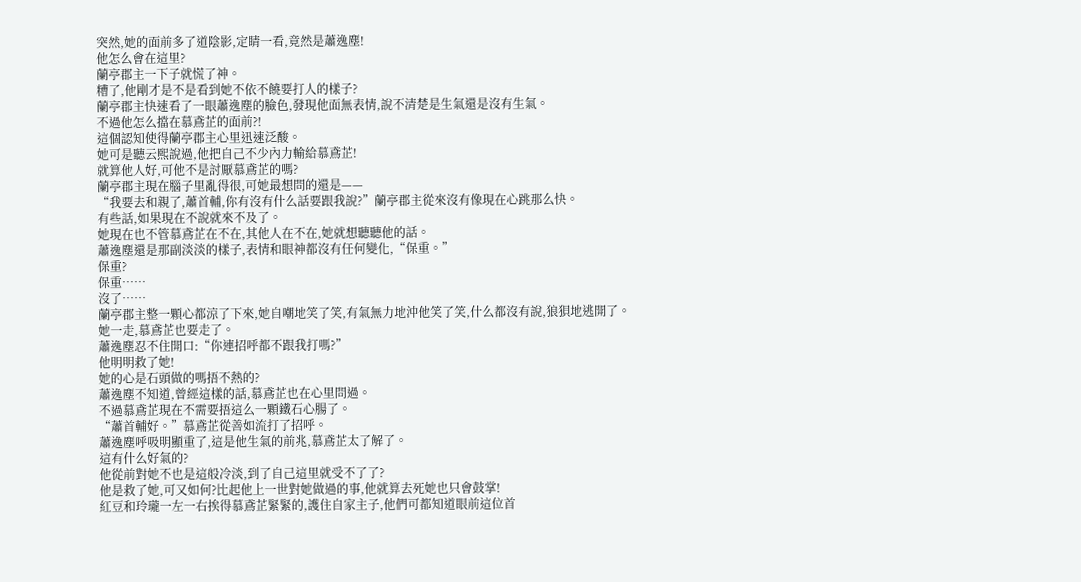突然,她的面前多了道陰影,定睛一看,竟然是蕭逸塵!
他怎么會在這里?
蘭亭郡主一下子就慌了神。
糟了,他剛才是不是看到她不依不饒要打人的樣子?
蘭亭郡主快速看了一眼蕭逸塵的臉色,發現他面無表情,說不清楚是生氣還是沒有生氣。
不過他怎么擋在慕鳶芷的面前?!
這個認知使得蘭亭郡主心里迅速泛酸。
她可是聽云熙說過,他把自己不少內力輸給慕鳶芷!
就算他人好,可他不是討厭慕鳶芷的嗎?
蘭亭郡主現在腦子里亂得很,可她最想問的還是——
“我要去和親了,蕭首輔,你有沒有什么話要跟我說?”蘭亭郡主從來沒有像現在心跳那么快。
有些話,如果現在不說就來不及了。
她現在也不管慕鳶芷在不在,其他人在不在,她就想聽聽他的話。
蕭逸塵還是那副淡淡的樣子,表情和眼神都沒有任何變化,“保重。”
保重?
保重……
沒了……
蘭亭郡主整一顆心都涼了下來,她自嘲地笑了笑,有氣無力地沖他笑了笑,什么都沒有說,狼狽地逃開了。
她一走,慕鳶芷也要走了。
蕭逸塵忍不住開口:“你連招呼都不跟我打嗎?”
他明明救了她!
她的心是石頭做的嗎捂不熱的?
蕭逸塵不知道,曾經這樣的話,慕鳶芷也在心里問過。
不過慕鳶芷現在不需要捂這么一顆鐵石心腸了。
“蕭首輔好。”慕鳶芷從善如流打了招呼。
蕭逸塵呼吸明顯重了,這是他生氣的前兆,慕鳶芷太了解了。
這有什么好氣的?
他從前對她不也是這般冷淡,到了自己這里就受不了了?
他是救了她,可又如何?比起他上一世對她做過的事,他就算去死她也只會鼓掌!
紅豆和玲瓏一左一右挨得慕鳶芷緊緊的,護住自家主子,他們可都知道眼前這位首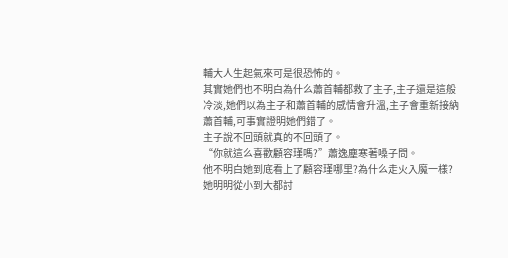輔大人生起氣來可是很恐怖的。
其實她們也不明白為什么蕭首輔都救了主子,主子還是這般冷淡,她們以為主子和蕭首輔的感情會升溫,主子會重新接納蕭首輔,可事實證明她們錯了。
主子說不回頭就真的不回頭了。
“你就這么喜歡顧容瑾嗎?”蕭逸塵寒著嗓子問。
他不明白她到底看上了顧容瑾哪里?為什么走火入魔一樣?
她明明從小到大都討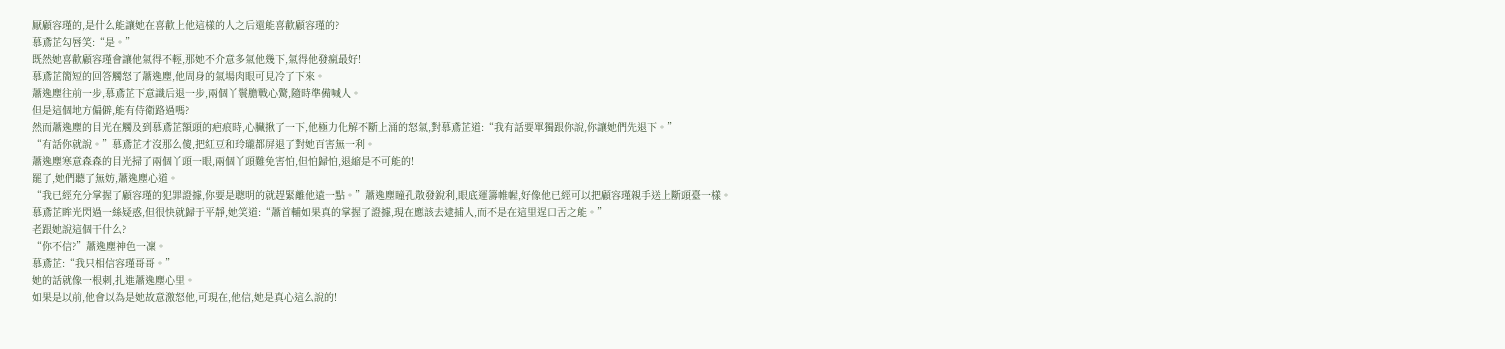厭顧容瑾的,是什么能讓她在喜歡上他這樣的人之后還能喜歡顧容瑾的?
慕鳶芷勾唇笑:“是。”
既然她喜歡顧容瑾會讓他氣得不輕,那她不介意多氣他幾下,氣得他發瘋最好!
慕鳶芷簡短的回答觸怒了蕭逸塵,他周身的氣場肉眼可見冷了下來。
蕭逸塵往前一步,慕鳶芷下意識后退一步,兩個丫鬟膽戰心驚,隨時準備喊人。
但是這個地方偏僻,能有侍衛路過嗎?
然而蕭逸塵的目光在觸及到慕鳶芷額頭的疤痕時,心臟揪了一下,他極力化解不斷上涌的怒氣,對慕鳶芷道:“我有話要單獨跟你說,你讓她們先退下。”
“有話你就說。”慕鳶芷才沒那么傻,把紅豆和玲瓏都屏退了對她百害無一利。
蕭逸塵寒意森森的目光掃了兩個丫頭一眼,兩個丫頭難免害怕,但怕歸怕,退縮是不可能的!
罷了,她們聽了無妨,蕭逸塵心道。
“我已經充分掌握了顧容瑾的犯罪證據,你要是聰明的就趕緊離他遠一點。”蕭逸塵瞳孔散發銳利,眼底運籌帷幄,好像他已經可以把顧容瑾親手送上斷頭臺一樣。
慕鳶芷眸光閃過一絲疑惑,但很快就歸于平靜,她笑道:“蕭首輔如果真的掌握了證據,現在應該去逮捕人,而不是在這里逞口舌之能。”
老跟她說這個干什么?
“你不信?”蕭逸塵神色一凜。
慕鳶芷:“我只相信容瑾哥哥。”
她的話就像一根刺,扎進蕭逸塵心里。
如果是以前,他會以為是她故意激怒他,可現在,他信,她是真心這么說的!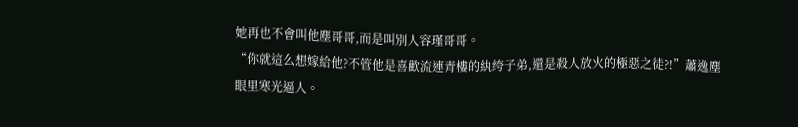她再也不會叫他塵哥哥,而是叫別人容瑾哥哥。
“你就這么想嫁給他?不管他是喜歡流連青樓的紈绔子弟,還是殺人放火的極惡之徒?!”蕭逸塵眼里寒光逼人。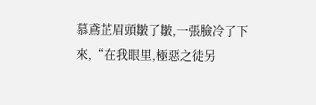慕鳶芷眉頭皺了皺,一張臉冷了下來,“在我眼里,極惡之徒另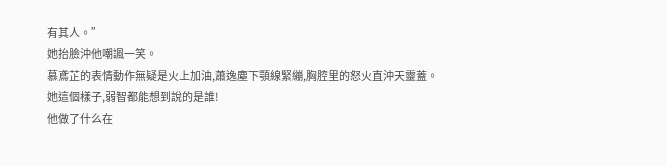有其人。”
她抬臉沖他嘲諷一笑。
慕鳶芷的表情動作無疑是火上加油,蕭逸塵下顎線緊繃,胸腔里的怒火直沖天靈蓋。
她這個樣子,弱智都能想到說的是誰!
他做了什么在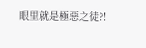眼里就是極惡之徒?!